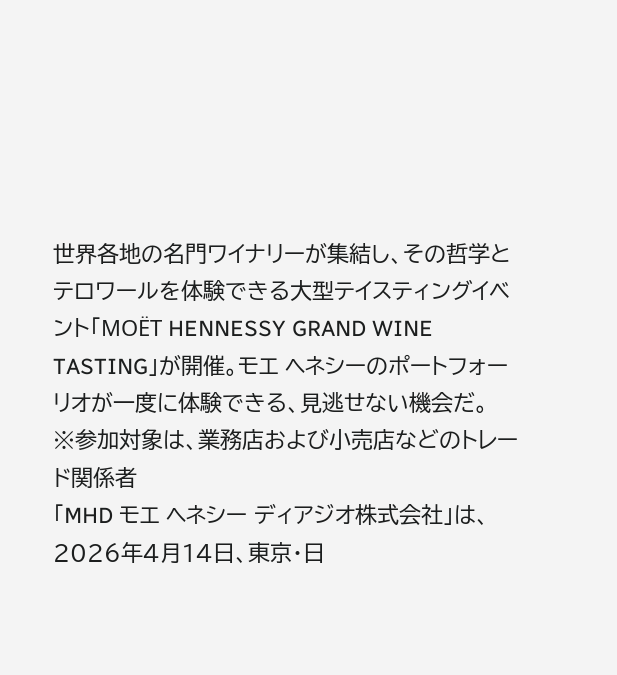世界各地の名門ワイナリーが集結し、その哲学とテロワールを体験できる大型テイスティングイベント「MOËT HENNESSY GRAND WINE TASTING」が開催。モエ ヘネシーのポートフォーリオが一度に体験できる、見逃せない機会だ。
※参加対象は、業務店および小売店などのトレード関係者
「MHD モエ ヘネシー ディアジオ株式会社」は、2026年4月14日、東京・日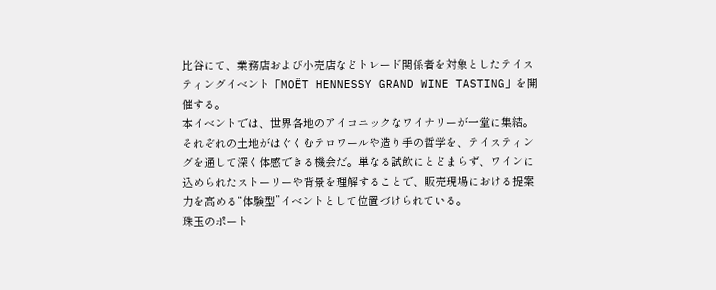比谷にて、業務店および小売店などトレード関係者を対象としたテイスティングイベント「MOËT HENNESSY GRAND WINE TASTING」を開催する。
本イベントでは、世界各地のアイコニックなワイナリーが一堂に集結。それぞれの土地がはぐくむテロワールや造り手の哲学を、テイスティングを通して深く体感できる機会だ。単なる試飲にとどまらず、ワインに込められたストーリーや背景を理解することで、販売現場における提案力を高める“体験型”イベントとして位置づけられている。
珠玉のポート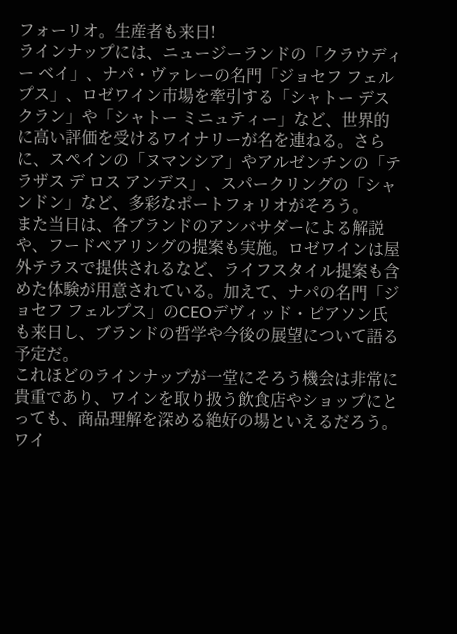フォーリオ。生産者も来日!
ラインナップには、ニュージーランドの「クラウディー ベイ」、ナパ・ヴァレーの名門「ジョセフ フェルプス」、ロゼワイン市場を牽引する「シャトー デスクラン」や「シャトー ミニュティー」など、世界的に高い評価を受けるワイナリーが名を連ねる。さらに、スペインの「ヌマンシア」やアルゼンチンの「テラザス デ ロス アンデス」、スパークリングの「シャンドン」など、多彩なポートフォリオがそろう。
また当日は、各ブランドのアンバサダーによる解説や、フードペアリングの提案も実施。ロゼワインは屋外テラスで提供されるなど、ライフスタイル提案も含めた体験が用意されている。加えて、ナパの名門「ジョセフ フェルプス」のCEOデヴィッド・ピアソン氏も来日し、ブランドの哲学や今後の展望について語る予定だ。
これほどのラインナップが一堂にそろう機会は非常に貴重であり、ワインを取り扱う飲食店やショップにとっても、商品理解を深める絶好の場といえるだろう。ワイ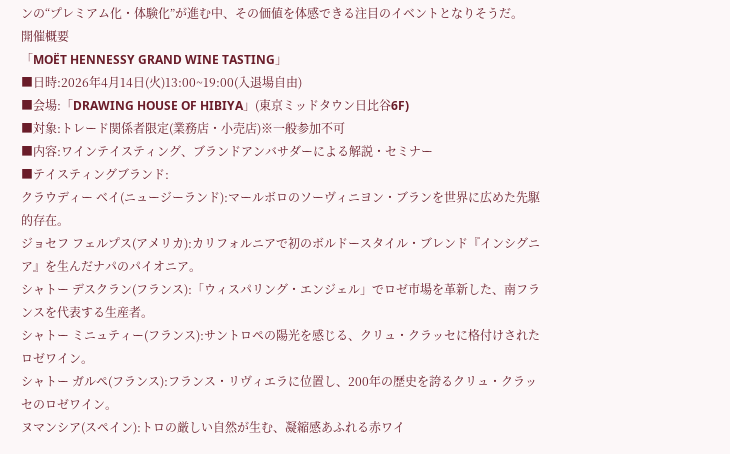ンの“プレミアム化・体験化”が進む中、その価値を体感できる注目のイベントとなりそうだ。
開催概要
「MOËT HENNESSY GRAND WINE TASTING」
■日時:2026年4月14日(火)13:00~19:00(入退場自由)
■会場:「DRAWING HOUSE OF HIBIYA」(東京ミッドタウン日比谷6F)
■対象:トレード関係者限定(業務店・小売店)※一般参加不可
■内容:ワインテイスティング、ブランドアンバサダーによる解説・セミナー
■テイスティングブランド:
クラウディー ベイ(ニュージーランド):マールボロのソーヴィニヨン・ブランを世界に広めた先駆的存在。
ジョセフ フェルプス(アメリカ):カリフォルニアで初のボルドースタイル・ブレンド『インシグニア』を生んだナパのパイオニア。
シャトー デスクラン(フランス):「ウィスパリング・エンジェル」でロゼ市場を革新した、南フランスを代表する生産者。
シャトー ミニュティー(フランス):サントロペの陽光を感じる、クリュ・クラッセに格付けされたロゼワイン。
シャトー ガルペ(フランス):フランス・リヴィエラに位置し、200年の歴史を誇るクリュ・クラッセのロゼワイン。
ヌマンシア(スペイン):トロの厳しい自然が生む、凝縮感あふれる赤ワイ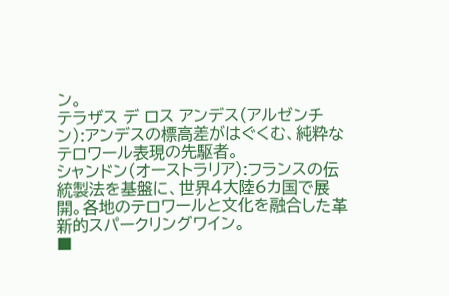ン。
テラザス デ ロス アンデス(アルゼンチン):アンデスの標高差がはぐくむ、純粋なテロワール表現の先駆者。
シャンドン(オーストラリア):フランスの伝統製法を基盤に、世界4大陸6カ国で展開。各地のテロワールと文化を融合した革新的スパークリングワイン。
■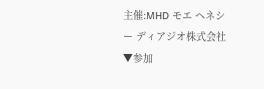主催:MHD モエ ヘネシー ディアジオ株式会社
▼参加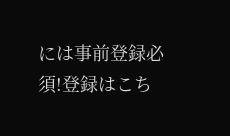には事前登録必須!登録はこち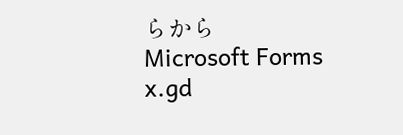らから
Microsoft Forms
x.gd